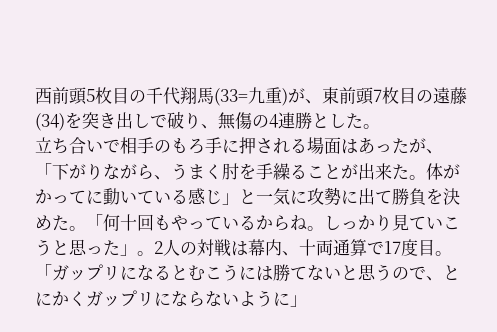西前頭5枚目の千代翔馬(33=九重)が、東前頭7枚目の遠藤(34)を突き出しで破り、無傷の4連勝とした。
立ち合いで相手のもろ手に押される場面はあったが、「下がりながら、うまく肘を手繰ることが出来た。体がかってに動いている感じ」と一気に攻勢に出て勝負を決めた。「何十回もやっているからね。しっかり見ていこうと思った」。2人の対戦は幕内、十両通算で17度目。「ガップリになるとむこうには勝てないと思うので、とにかくガップリにならないように」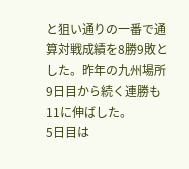と狙い通りの一番で通算対戦成績を8勝9敗とした。昨年の九州場所9日目から続く連勝も11に伸ばした。
5日目は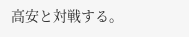高安と対戦する。